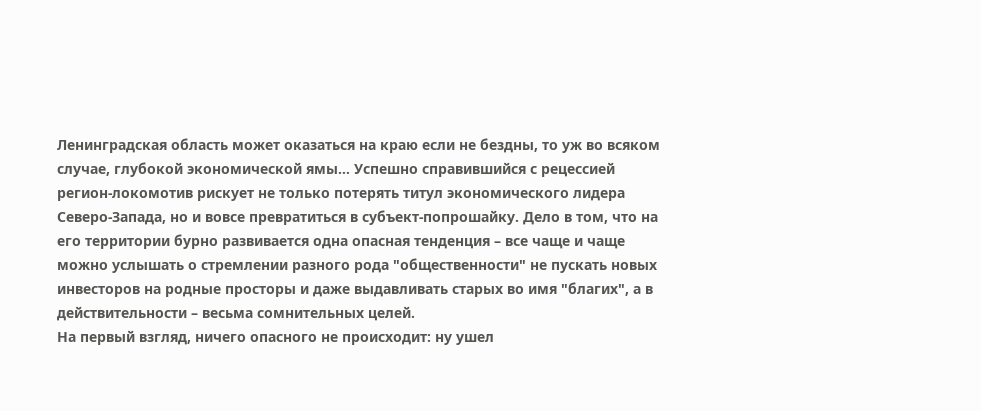Ленинградская область может оказаться на краю если не бездны, то уж во всяком случае, глубокой экономической ямы… Успешно справившийся с рецессией регион-локомотив рискует не только потерять титул экономического лидера Северо-Запада, но и вовсе превратиться в субъект-попрошайку. Дело в том, что на его территории бурно развивается одна опасная тенденция – все чаще и чаще можно услышать о стремлении разного рода "общественности" не пускать новых инвесторов на родные просторы и даже выдавливать старых во имя "благих", а в действительности – весьма сомнительных целей.
На первый взгляд, ничего опасного не происходит: ну ушел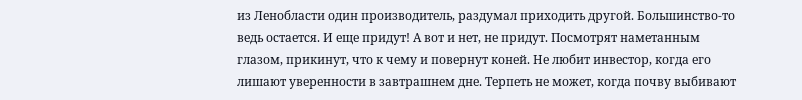из Ленобласти один производитель, раздумал приходить другой. Большинство-то ведь остается. И еще придут! А вот и нет, не придут. Посмотрят наметанным глазом, прикинут, что к чему и повернут коней. Не любит инвестор, когда его лишают уверенности в завтрашнем дне. Терпеть не может, когда почву выбивают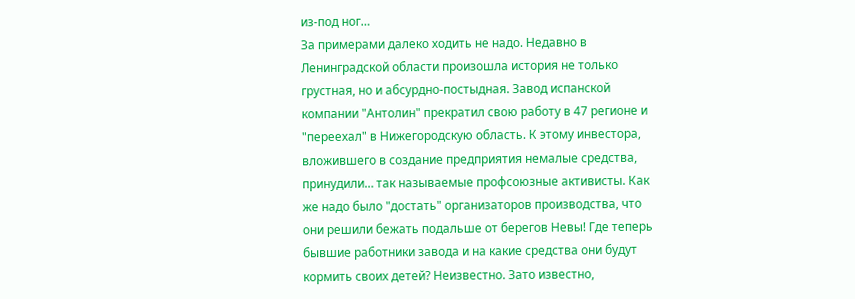из-под ног…
За примерами далеко ходить не надо. Недавно в Ленинградской области произошла история не только грустная, но и абсурдно-постыдная. Завод испанской компании "Антолин" прекратил свою работу в 47 регионе и "переехал" в Нижегородскую область. К этому инвестора, вложившего в создание предприятия немалые средства, принудили… так называемые профсоюзные активисты. Как же надо было "достать" организаторов производства, что они решили бежать подальше от берегов Невы! Где теперь бывшие работники завода и на какие средства они будут кормить своих детей? Неизвестно. Зато известно,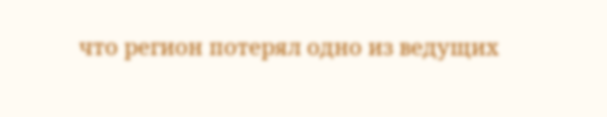что регион потерял одно из ведущих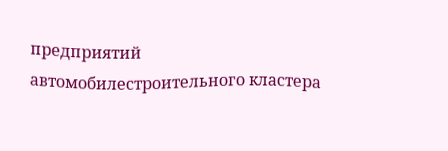предприятий автомобилестроительного кластера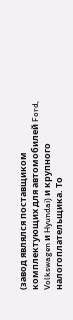(завод являлся поставщиком комплектующих для автомобилей Ford, Volkswagen и Hyundai) и крупного налогоплательщика. То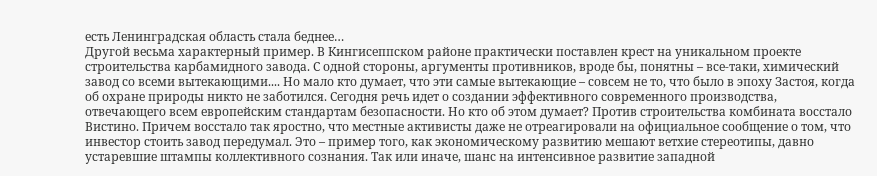есть Ленинградская область стала беднее…
Другой весьма характерный пример. В Кингисеппском районе практически поставлен крест на уникальном проекте строительства карбамидного завода. С одной стороны, аргументы противников, вроде бы, понятны – все-таки, химический завод со всеми вытекающими.... Но мало кто думает, что эти самые вытекающие – совсем не то, что было в эпоху Застоя, когда об охране природы никто не заботился. Сегодня речь идет о создании эффективного современного производства, отвечающего всем европейским стандартам безопасности. Но кто об этом думает? Против строительства комбината восстало Вистино. Причем восстало так яростно, что местные активисты даже не отреагировали на официальное сообщение о том, что инвестор стоить завод передумал. Это – пример того, как экономическому развитию мешают ветхие стереотипы, давно устаревшие штампы коллективного сознания. Так или иначе, шанс на интенсивное развитие западной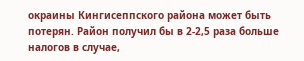окраины Кингисеппского района может быть потерян. Район получил бы в 2-2,5 раза больше налогов в случае,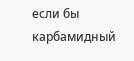если бы карбамидный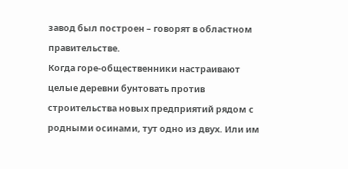завод был построен – говорят в областном правительстве.
Когда горе-общественники настраивают целые деревни бунтовать против строительства новых предприятий рядом с родными осинами, тут одно из двух. Или им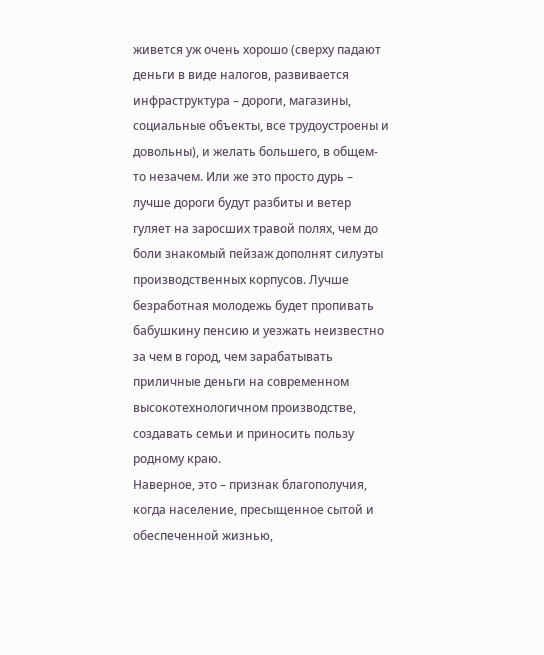живется уж очень хорошо (сверху падают деньги в виде налогов, развивается инфраструктура – дороги, магазины, социальные объекты, все трудоустроены и довольны), и желать большего, в общем-то незачем. Или же это просто дурь – лучше дороги будут разбиты и ветер гуляет на заросших травой полях, чем до боли знакомый пейзаж дополнят силуэты производственных корпусов. Лучше безработная молодежь будет пропивать бабушкину пенсию и уезжать неизвестно за чем в город, чем зарабатывать приличные деньги на современном высокотехнологичном производстве, создавать семьи и приносить пользу родному краю.
Наверное, это – признак благополучия, когда население, пресыщенное сытой и обеспеченной жизнью,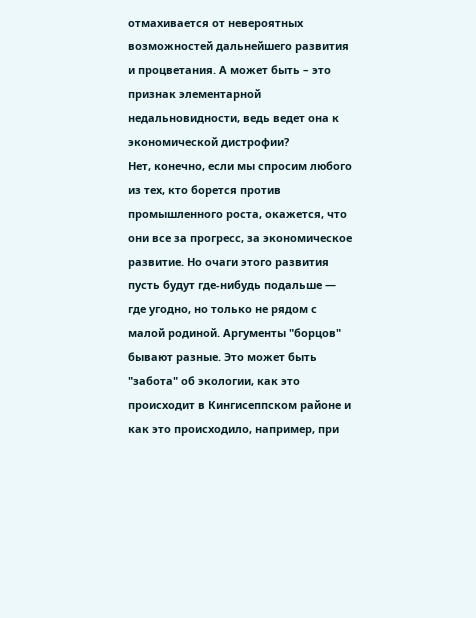отмахивается от невероятных возможностей дальнейшего развития и процветания. А может быть – это признак элементарной недальновидности, ведь ведет она к экономической дистрофии?
Нет, конечно, если мы спросим любого из тех, кто борется против промышленного роста, окажется, что они все за прогресс, за экономическое развитие. Но очаги этого развития пусть будут где-нибудь подальше — где угодно, но только не рядом с малой родиной. Аргументы "борцов" бывают разные. Это может быть "забота" об экологии, как это происходит в Кингисеппском районе и как это происходило, например, при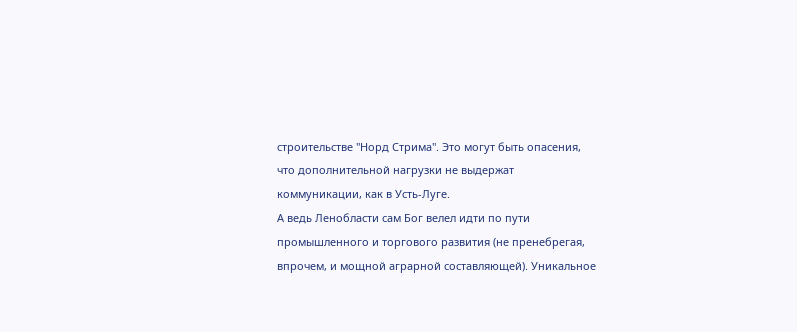строительстве "Норд Стрима". Это могут быть опасения, что дополнительной нагрузки не выдержат коммуникации, как в Усть-Луге.
А ведь Ленобласти сам Бог велел идти по пути промышленного и торгового развития (не пренебрегая, впрочем, и мощной аграрной составляющей). Уникальное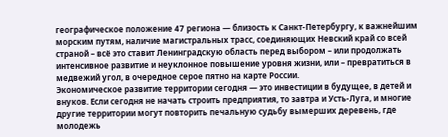географическое положение 47 региона — близость к Санкт-Петербургу, к важнейшим морским путям, наличие магистральных трасс, соединяющих Невский край со всей страной – всё это ставит Ленинградскую область перед выбором – или продолжать интенсивное развитие и неуклонное повышение уровня жизни, или – превратиться в медвежий угол, в очередное серое пятно на карте России.
Экономическое развитие территории сегодня — это инвестиции в будущее, в детей и внуков. Если сегодня не начать строить предприятия, то завтра и Усть-Луга, и многие другие территории могут повторить печальную судьбу вымерших деревень, где молодежь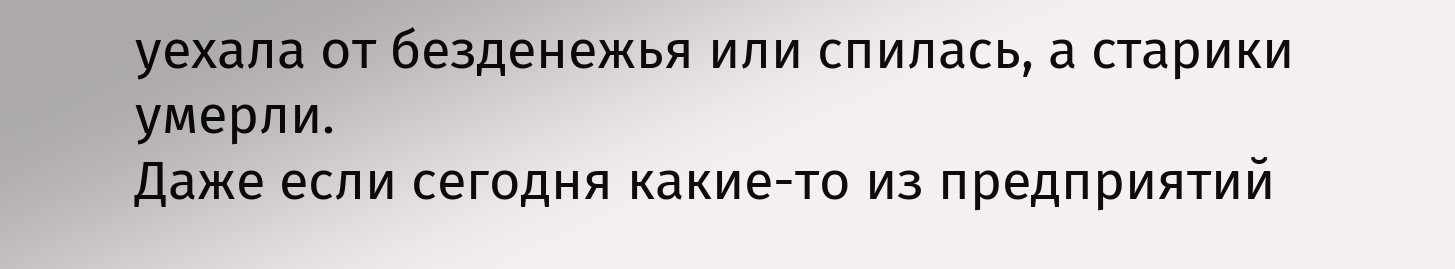уехала от безденежья или спилась, а старики умерли.
Даже если сегодня какие-то из предприятий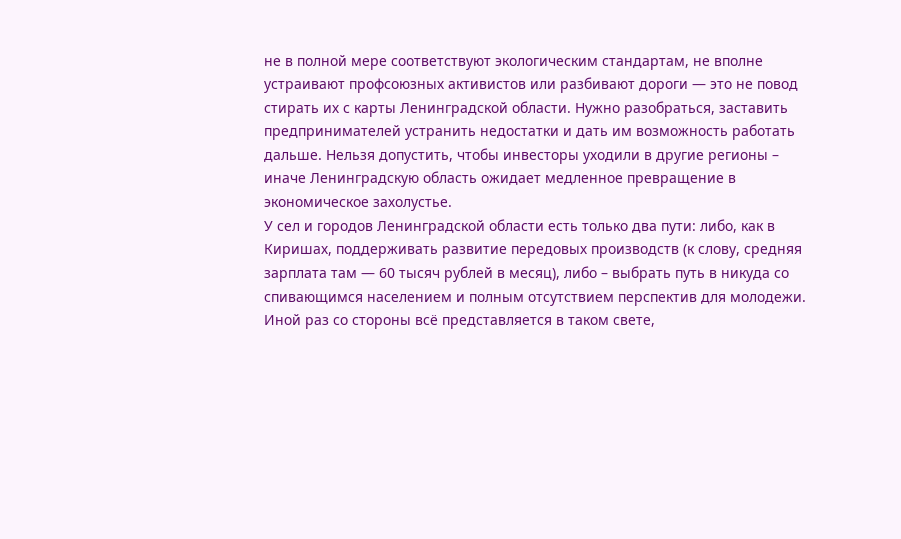не в полной мере соответствуют экологическим стандартам, не вполне устраивают профсоюзных активистов или разбивают дороги — это не повод стирать их с карты Ленинградской области. Нужно разобраться, заставить предпринимателей устранить недостатки и дать им возможность работать дальше. Нельзя допустить, чтобы инвесторы уходили в другие регионы – иначе Ленинградскую область ожидает медленное превращение в экономическое захолустье.
У сел и городов Ленинградской области есть только два пути: либо, как в Киришах, поддерживать развитие передовых производств (к слову, средняя зарплата там — 60 тысяч рублей в месяц), либо – выбрать путь в никуда со спивающимся населением и полным отсутствием перспектив для молодежи.
Иной раз со стороны всё представляется в таком свете,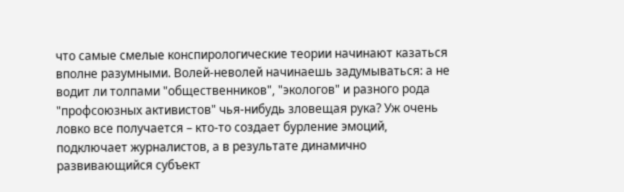что самые смелые конспирологические теории начинают казаться вполне разумными. Волей-неволей начинаешь задумываться: а не водит ли толпами "общественников", "экологов" и разного рода "профсоюзных активистов" чья-нибудь зловещая рука? Уж очень ловко все получается – кто-то создает бурление эмоций, подключает журналистов, а в результате динамично развивающийся субъект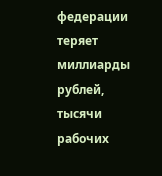федерации теряет миллиарды рублей, тысячи рабочих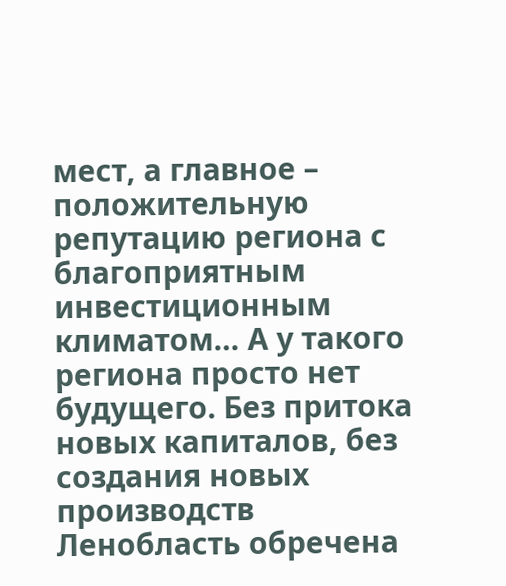мест, а главное – положительную репутацию региона с благоприятным инвестиционным климатом… А у такого региона просто нет будущего. Без притока новых капиталов, без создания новых производств Ленобласть обречена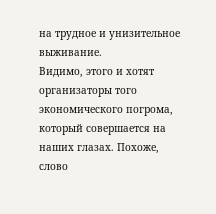на трудное и унизительное выживание.
Видимо, этого и хотят организаторы того экономического погрома, который совершается на наших глазах. Похоже, слово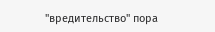"вредительство" пора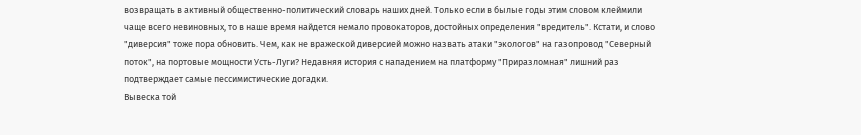возвращать в активный общественно-политический словарь наших дней. Только если в былые годы этим словом клеймили чаще всего невиновных, то в наше время найдется немало провокаторов, достойных определения "вредитель". Кстати, и слово "диверсия" тоже пора обновить. Чем, как не вражеской диверсией можно назвать атаки "экологов" на газопровод "Северный поток", на портовые мощности Усть-Луги? Недавняя история с нападением на платформу "Приразломная" лишний раз подтверждает самые пессимистические догадки.
Вывеска той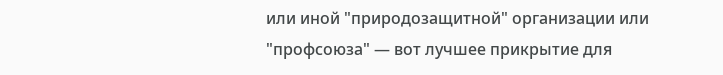или иной "природозащитной" организации или "профсоюза" — вот лучшее прикрытие для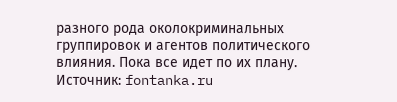разного рода околокриминальных группировок и агентов политического влияния. Пока все идет по их плану.
Источник: fontanka.ru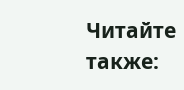Читайте также: